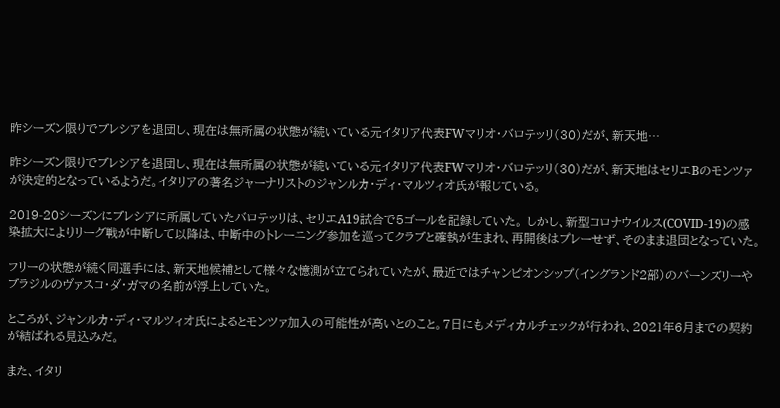昨シーズン限りでブレシアを退団し、現在は無所属の状態が続いている元イタリア代表FWマリオ・バロテッリ(30)だが、新天地…

昨シーズン限りでブレシアを退団し、現在は無所属の状態が続いている元イタリア代表FWマリオ・バロテッリ(30)だが、新天地はセリエBのモンツァが決定的となっているようだ。イタリアの著名ジャーナリストのジャンルカ・ディ・マルツィオ氏が報じている。

2019-20シーズンにブレシアに所属していたバロテッリは、セリエA19試合で5ゴールを記録していた。 しかし、新型コロナウイルス(COVID-19)の感染拡大によりリーグ戦が中断して以降は、中断中のトレーニング参加を巡ってクラブと確執が生まれ、再開後はプレーせず、そのまま退団となっていた。

フリーの状態が続く同選手には、新天地候補として様々な憶測が立てられていたが、最近ではチャンピオンシップ(イングランド2部)のバーンズリーやブラジルのヴァスコ・ダ・ガマの名前が浮上していた。

ところが、ジャンルカ・ディ・マルツィオ氏によるとモンツァ加入の可能性が高いとのこと。7日にもメディカルチェックが行われ、2021年6月までの契約が結ばれる見込みだ。

また、イタリ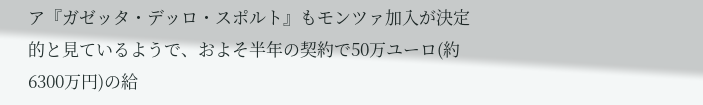ア『ガゼッタ・デッロ・スポルト』もモンツァ加入が決定的と見ているようで、およそ半年の契約で50万ユーロ(約6300万円)の給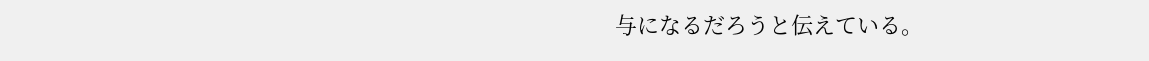与になるだろうと伝えている。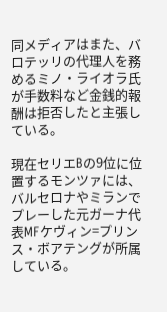同メディアはまた、バロテッリの代理人を務めるミノ・ライオラ氏が手数料など金銭的報酬は拒否したと主張している。

現在セリエBの9位に位置するモンツァには、バルセロナやミランでプレーした元ガーナ代表MFケヴィン=プリンス・ボアテングが所属している。